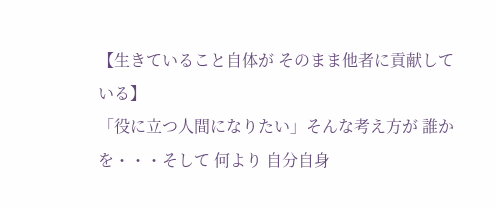【生きていること自体が そのまま他者に貢献している】
「役に立つ人間になりたい」そんな考え方が 誰かを・・・そして 何より 自分自身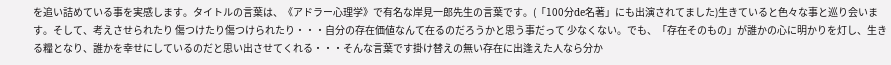を追い詰めている事を実感します。タイトルの言葉は、《アドラー心理学》で有名な岸見一郎先生の言葉です。(「100分de名著」にも出演されてました)生きていると色々な事と巡り会います。そして、考えさせられたり 傷つけたり傷つけられたり・・・自分の存在価値なんて在るのだろうかと思う事だって 少なくない。でも、「存在そのもの」が誰かの心に明かりを灯し、生きる糧となり、誰かを幸せにしているのだと思い出させてくれる・・・そんな言葉です掛け替えの無い存在に出逢えた人なら分か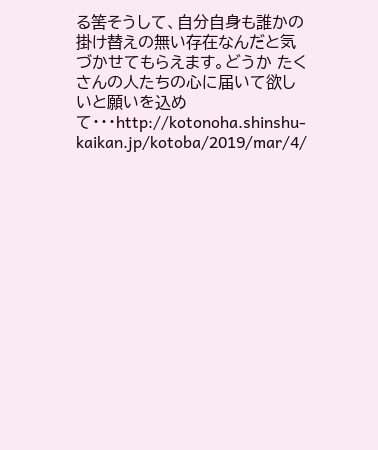る筈そうして、自分自身も誰かの掛け替えの無い存在なんだと気づかせてもらえます。どうか たくさんの人たちの心に届いて欲しいと願いを込めて・・・http://kotonoha.shinshu-kaikan.jp/kotoba/2019/mar/4/